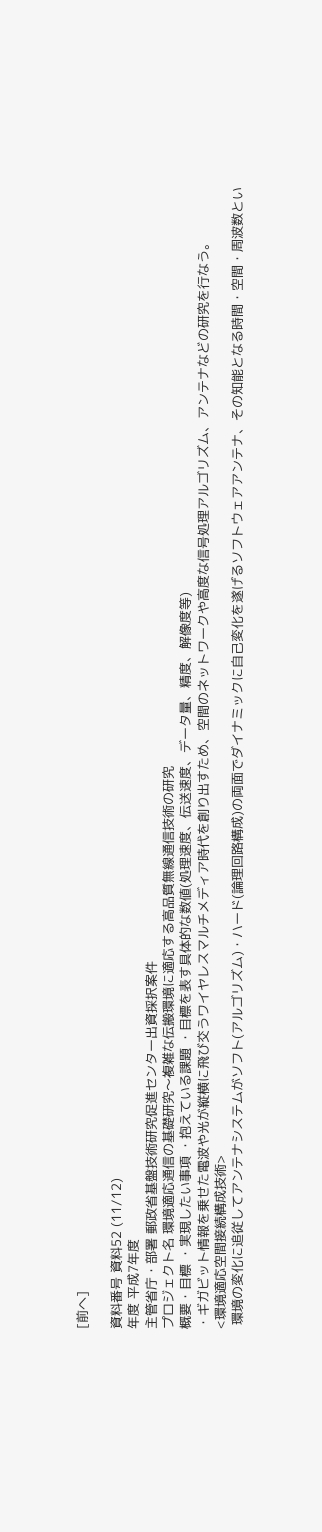[前へ]

資料番号 資料52 (11/12)
年度 平成7年度
主管省庁・部署 郵政省基盤技術研究促進センター出資採択案件
プロジェクト名 環境適応通信の基礎研究〜複雑な伝搬環境に適応する高品質無線通信技術の研究
概要・目標 ・実現したい事項 ・抱えている課題 ・目標を表す具体的な数値(処理速度、伝送速度、データ量、精度、解像度等)
・ギガビット情報を乗せた電波や光が縦横に飛び交うワイヤレスマルチメディア時代を創り出すため、空間のネットワークや高度な信号処理アルゴリズム、アンテナなどの研究を行なう。
<環境適応空間接続構成技術>
 環境の変化に追従してアンテナシステムがソフト(アルゴリズム)・ハード(論理回路構成)の両面でダイナミックに自己変化を遂げるソフトウェアアンテナ、その知能となる時間・空間・周波数とい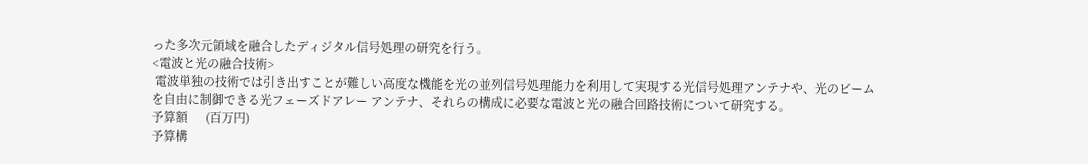った多次元領域を融合したディジタル信号処理の研究を行う。
<電波と光の融合技術>
 電波単独の技術では引き出すことが難しい高度な機能を光の並列信号処理能力を利用して実現する光信号処理アンテナや、光のビームを自由に制御できる光フェーズドアレー アンテナ、それらの構成に必要な電波と光の融合回路技術について研究する。
予算額      (百万円)
予算構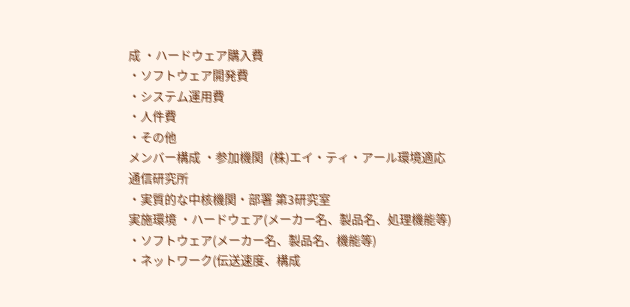成 ・ハードウェア購入費
・ソフトウェア開発費
・システム運用費
・人件費
・その他
メンバー構成 ・参加機関  (株)エイ・ティ・アール環境適応通信研究所
・実質的な中核機関・部署 第3研究室
実施環境 ・ハードウェア(メーカー名、製品名、処理機能等)
・ソフトウェア(メーカー名、製品名、機能等)
・ネットワーク(伝送速度、構成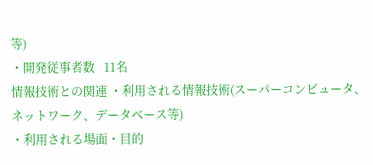等)
・開発従事者数   11名
情報技術との関連 ・利用される情報技術(スーパーコンピュータ、ネットワーク、データベース等)
・利用される場面・目的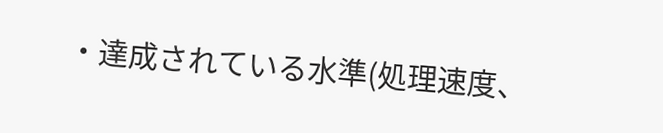・達成されている水準(処理速度、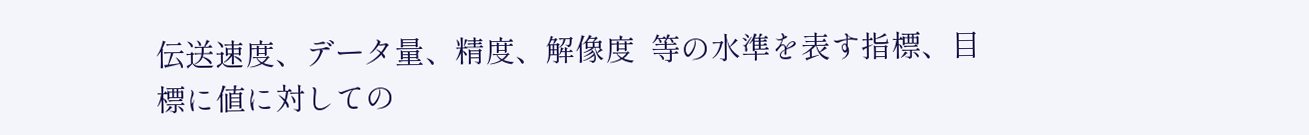伝送速度、データ量、精度、解像度  等の水準を表す指標、目標に値に対しての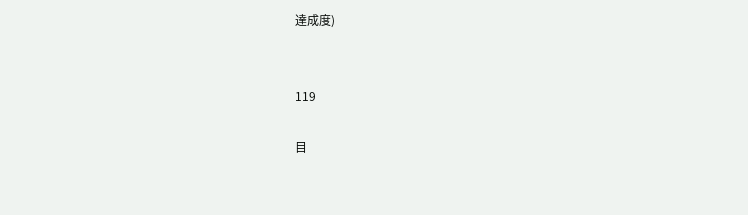達成度)


119

目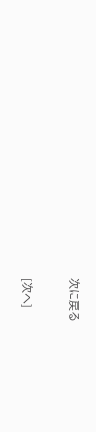次に戻る

[次へ]